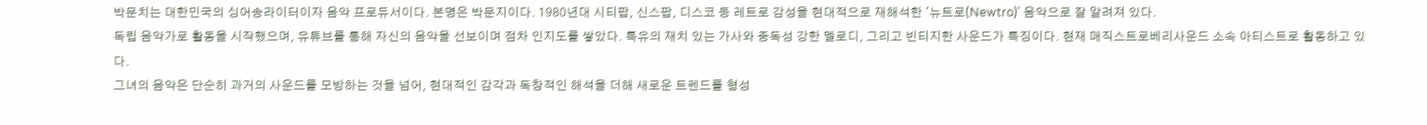박문치는 대한민국의 싱어송라이터이자 음악 프로듀서이다. 본명은 박문지이다. 1980년대 시티팝, 신스팝, 디스코 등 레트로 감성을 현대적으로 재해석한 '뉴트로(Newtro)' 음악으로 잘 알려져 있다.
독립 음악가로 활동을 시작했으며, 유튜브를 통해 자신의 음악을 선보이며 점차 인지도를 쌓았다. 특유의 재치 있는 가사와 중독성 강한 멜로디, 그리고 빈티지한 사운드가 특징이다. 현재 매직스트로베리사운드 소속 아티스트로 활동하고 있다.
그녀의 음악은 단순히 과거의 사운드를 모방하는 것을 넘어, 현대적인 감각과 독창적인 해석을 더해 새로운 트렌드를 형성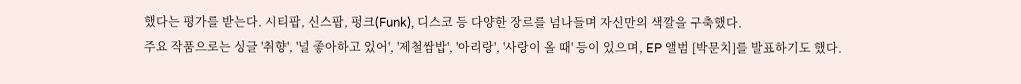했다는 평가를 받는다. 시티팝, 신스팝, 펑크(Funk), 디스코 등 다양한 장르를 넘나들며 자신만의 색깔을 구축했다.
주요 작품으로는 싱글 '취향', '널 좋아하고 있어', '제철쌈밥', '아리랑', '사랑이 올 때' 등이 있으며, EP 앨범 [박문치]를 발표하기도 했다.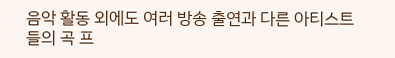음악 활동 외에도 여러 방송 출연과 다른 아티스트들의 곡 프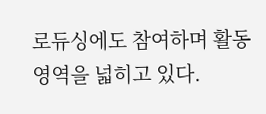로듀싱에도 참여하며 활동 영역을 넓히고 있다.